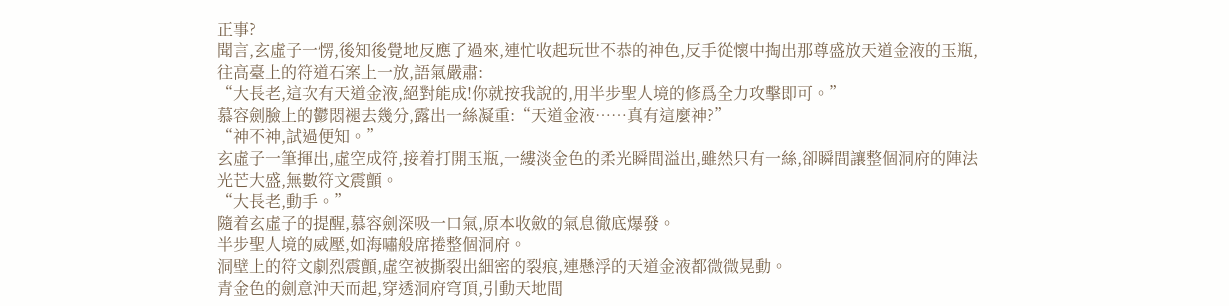正事?
聞言,玄虛子一愣,後知後覺地反應了過來,連忙收起玩世不恭的神色,反手從懷中掏出那尊盛放天道金液的玉瓶,往高臺上的符道石案上一放,語氣嚴肅:
“大長老,這次有天道金液,絕對能成!你就按我說的,用半步聖人境的修爲全力攻擊即可。”
慕容劍臉上的鬱悶褪去幾分,露出一絲凝重:“天道金液……真有這麼神?”
“神不神,試過便知。”
玄虛子一筆揮出,虛空成符,接着打開玉瓶,一縷淡金色的柔光瞬間溢出,雖然只有一絲,卻瞬間讓整個洞府的陣法光芒大盛,無數符文震顫。
“大長老,動手。”
隨着玄虛子的提醒,慕容劍深吸一口氣,原本收斂的氣息徹底爆發。
半步聖人境的威壓,如海嘯般席捲整個洞府。
洞壁上的符文劇烈震顫,虛空被撕裂出細密的裂痕,連懸浮的天道金液都微微晃動。
青金色的劍意沖天而起,穿透洞府穹頂,引動天地間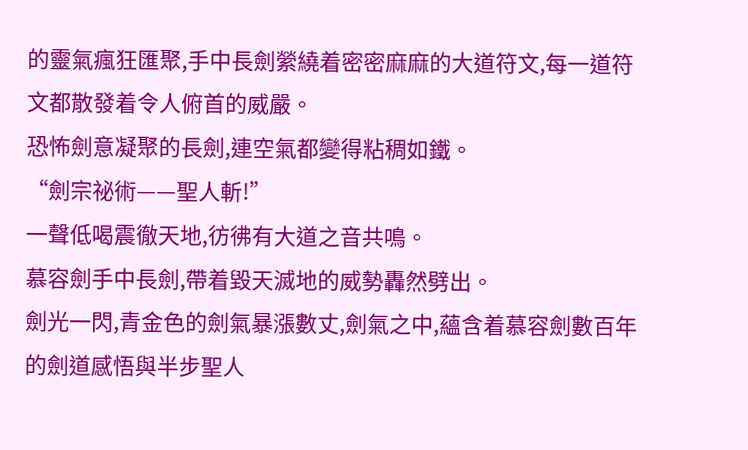的靈氣瘋狂匯聚,手中長劍縈繞着密密麻麻的大道符文,每一道符文都散發着令人俯首的威嚴。
恐怖劍意凝聚的長劍,連空氣都變得粘稠如鐵。
“劍宗祕術——聖人斬!”
一聲低喝震徹天地,彷彿有大道之音共鳴。
慕容劍手中長劍,帶着毀天滅地的威勢轟然劈出。
劍光一閃,青金色的劍氣暴漲數丈,劍氣之中,蘊含着慕容劍數百年的劍道感悟與半步聖人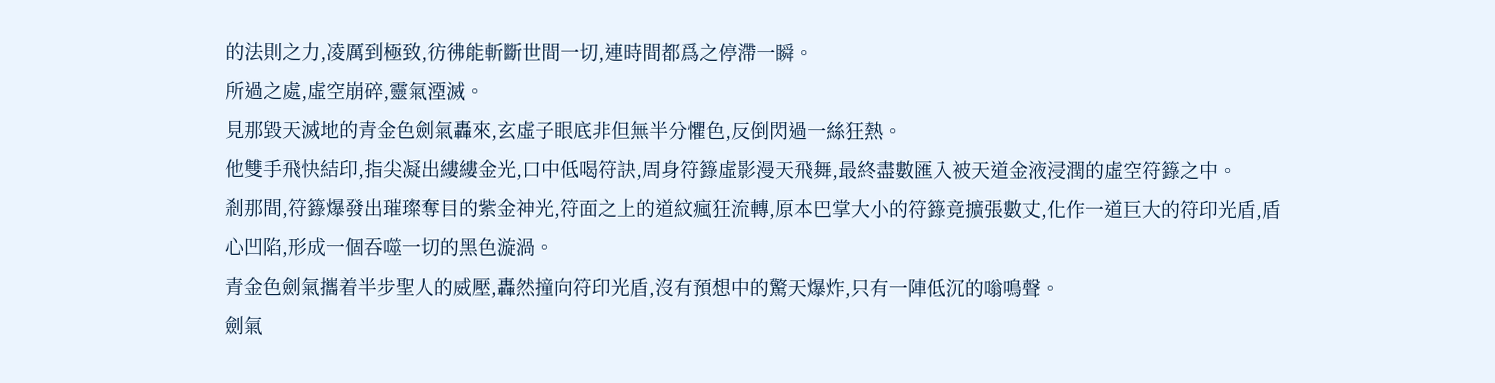的法則之力,凌厲到極致,彷彿能斬斷世間一切,連時間都爲之停滯一瞬。
所過之處,虛空崩碎,靈氣湮滅。
見那毀天滅地的青金色劍氣轟來,玄虛子眼底非但無半分懼色,反倒閃過一絲狂熱。
他雙手飛快結印,指尖凝出縷縷金光,口中低喝符訣,周身符籙虛影漫天飛舞,最終盡數匯入被天道金液浸潤的虛空符籙之中。
剎那間,符籙爆發出璀璨奪目的紫金神光,符面之上的道紋瘋狂流轉,原本巴掌大小的符籙竟擴張數丈,化作一道巨大的符印光盾,盾心凹陷,形成一個吞噬一切的黑色漩渦。
青金色劍氣攜着半步聖人的威壓,轟然撞向符印光盾,沒有預想中的驚天爆炸,只有一陣低沉的嗡鳴聲。
劍氣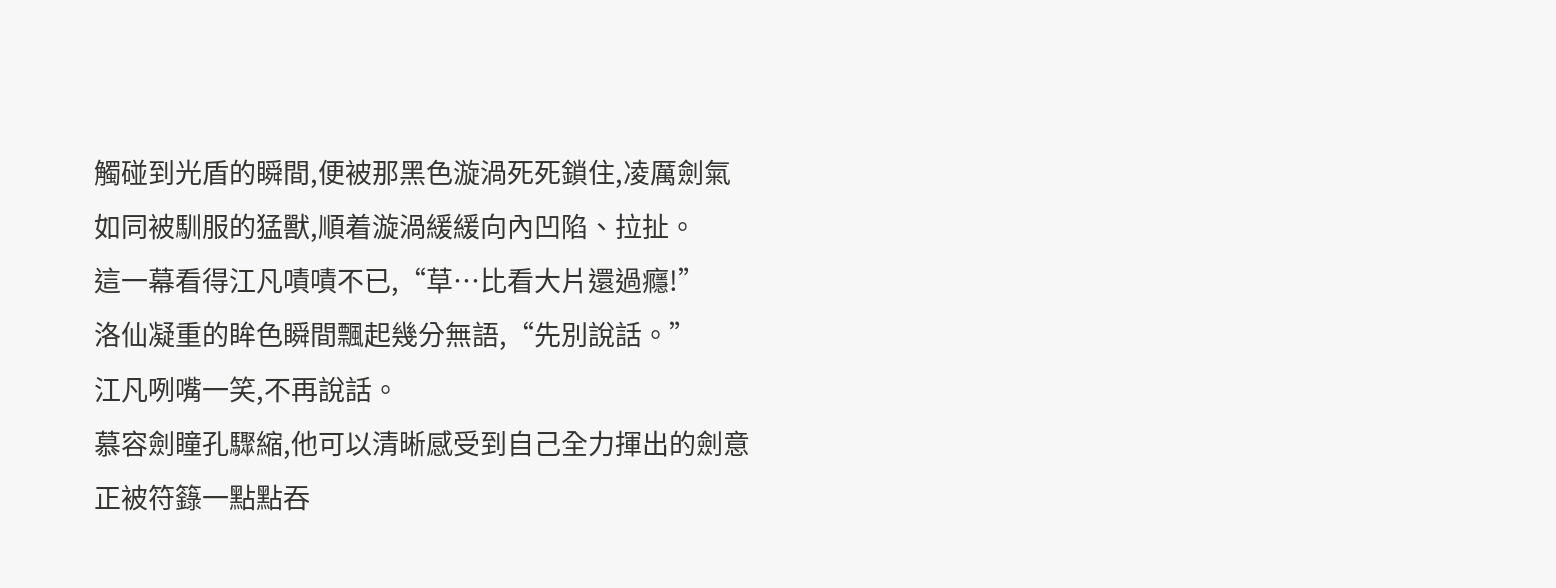觸碰到光盾的瞬間,便被那黑色漩渦死死鎖住,凌厲劍氣如同被馴服的猛獸,順着漩渦緩緩向內凹陷、拉扯。
這一幕看得江凡嘖嘖不已,“草…比看大片還過癮!”
洛仙凝重的眸色瞬間飄起幾分無語,“先別說話。”
江凡咧嘴一笑,不再說話。
慕容劍瞳孔驟縮,他可以清晰感受到自己全力揮出的劍意正被符籙一點點吞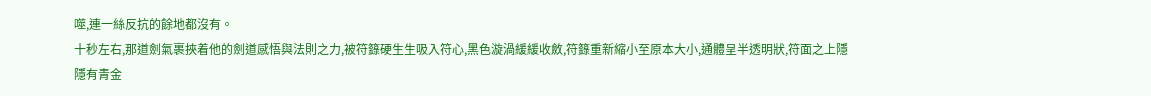噬,連一絲反抗的餘地都沒有。
十秒左右,那道劍氣裹挾着他的劍道感悟與法則之力,被符籙硬生生吸入符心,黑色漩渦緩緩收斂,符籙重新縮小至原本大小,通體呈半透明狀,符面之上隱隱有青金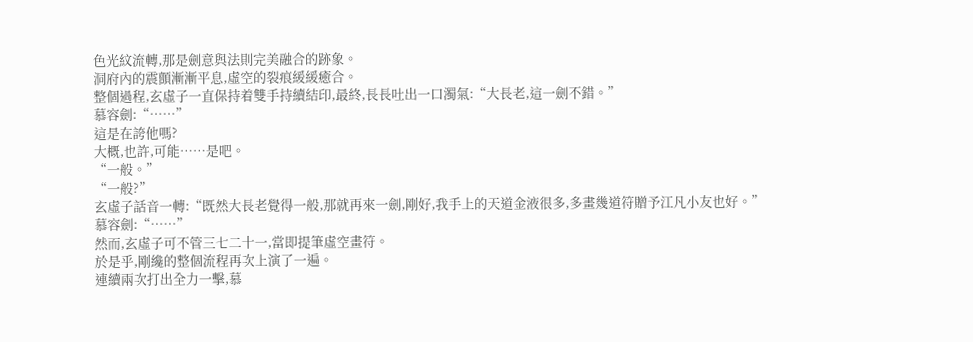色光紋流轉,那是劍意與法則完美融合的跡象。
洞府內的震顫漸漸平息,虛空的裂痕緩緩癒合。
整個過程,玄虛子一直保持着雙手持續結印,最終,長長吐出一口濁氣:“大長老,這一劍不錯。”
慕容劍:“……”
這是在誇他嗎?
大概,也許,可能……是吧。
“一般。”
“一般?”
玄虛子話音一轉:“既然大長老覺得一般,那就再來一劍,剛好,我手上的天道金液很多,多畫幾道符贈予江凡小友也好。”
慕容劍:“……”
然而,玄虛子可不管三七二十一,當即提筆虛空畫符。
於是乎,剛纔的整個流程再次上演了一遍。
連續兩次打出全力一擊,慕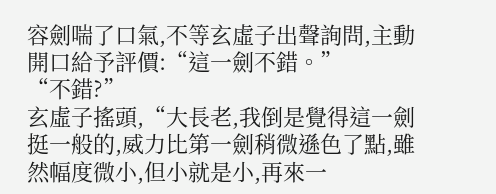容劍喘了口氣,不等玄虛子出聲詢問,主動開口給予評價:“這一劍不錯。”
“不錯?”
玄虛子搖頭,“大長老,我倒是覺得這一劍挺一般的,威力比第一劍稍微遜色了點,雖然幅度微小,但小就是小,再來一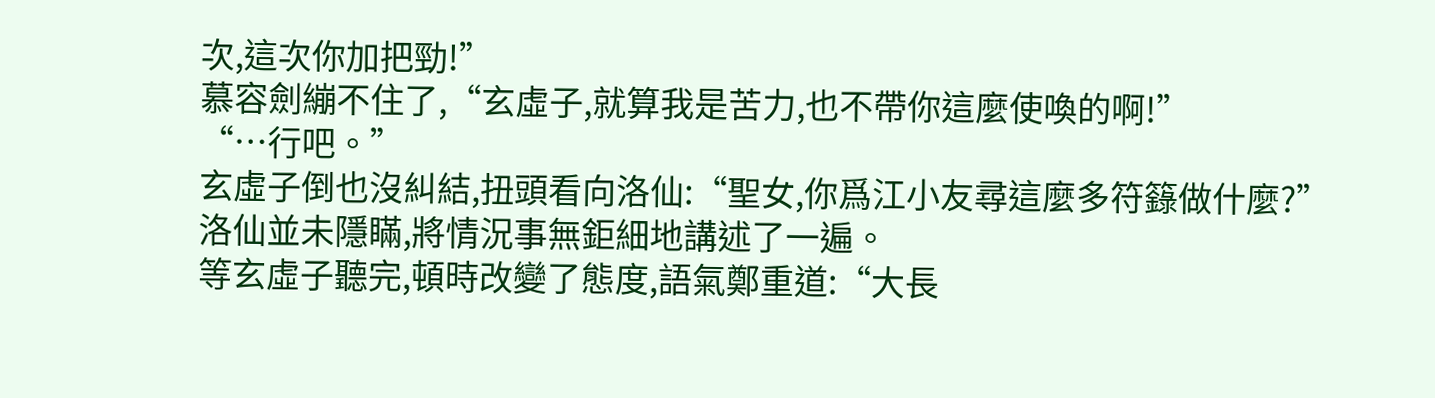次,這次你加把勁!”
慕容劍繃不住了,“玄虛子,就算我是苦力,也不帶你這麼使喚的啊!”
“…行吧。”
玄虛子倒也沒糾結,扭頭看向洛仙:“聖女,你爲江小友尋這麼多符籙做什麼?”
洛仙並未隱瞞,將情況事無鉅細地講述了一遍。
等玄虛子聽完,頓時改變了態度,語氣鄭重道:“大長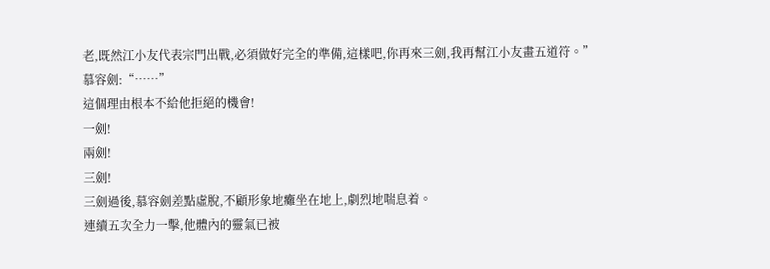老,既然江小友代表宗門出戰,必須做好完全的準備,這樣吧,你再來三劍,我再幫江小友畫五道符。”
慕容劍:“……”
這個理由根本不給他拒絕的機會!
一劍!
兩劍!
三劍!
三劍過後,慕容劍差點虛脫,不顧形象地癱坐在地上,劇烈地喘息着。
連續五次全力一擊,他體內的靈氣已被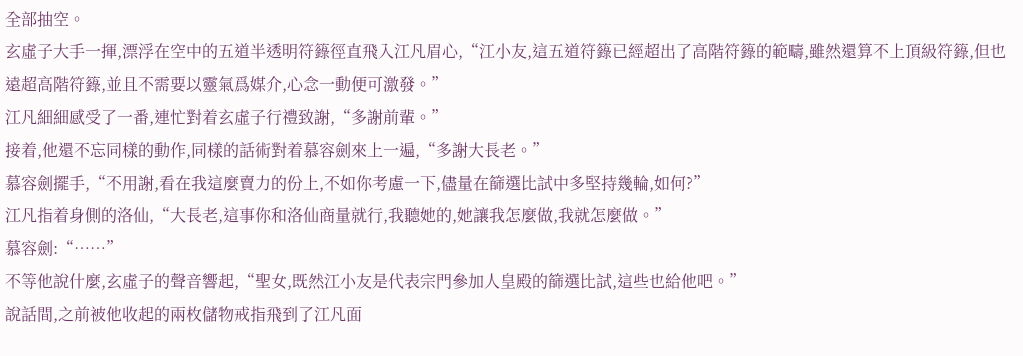全部抽空。
玄虛子大手一揮,漂浮在空中的五道半透明符籙徑直飛入江凡眉心,“江小友,這五道符籙已經超出了高階符籙的範疇,雖然還算不上頂級符籙,但也遠超高階符籙,並且不需要以靈氣爲媒介,心念一動便可激發。”
江凡細細感受了一番,連忙對着玄虛子行禮致謝,“多謝前輩。”
接着,他還不忘同樣的動作,同樣的話術對着慕容劍來上一遍,“多謝大長老。”
慕容劍擺手,“不用謝,看在我這麼賣力的份上,不如你考慮一下,儘量在篩選比試中多堅持幾輪,如何?”
江凡指着身側的洛仙,“大長老,這事你和洛仙商量就行,我聽她的,她讓我怎麼做,我就怎麼做。”
慕容劍:“……”
不等他說什麼,玄虛子的聲音響起,“聖女,既然江小友是代表宗門參加人皇殿的篩選比試,這些也給他吧。”
說話間,之前被他收起的兩枚儲物戒指飛到了江凡面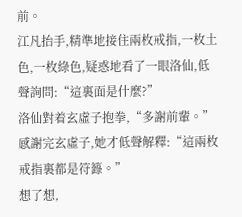前。
江凡抬手,精準地接住兩枚戒指,一枚土色,一枚綠色,疑惑地看了一眼洛仙,低聲詢問:“這裏面是什麼?”
洛仙對着玄虛子抱拳,“多謝前輩。”
感謝完玄虛子,她才低聲解釋:“這兩枚戒指裏都是符籙。”
想了想,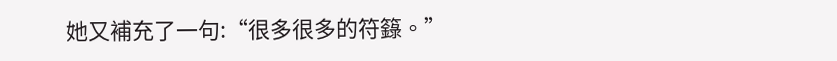她又補充了一句:“很多很多的符籙。”